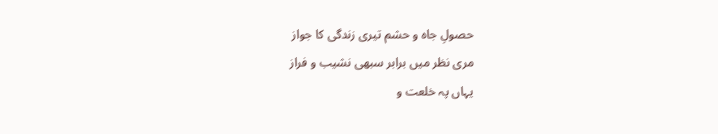حصولِ جاہ و حشم تیری زندگی کا جواز
مری نظر میں برابر سبھی نشیب و فراز
یہاں پہ خلعت و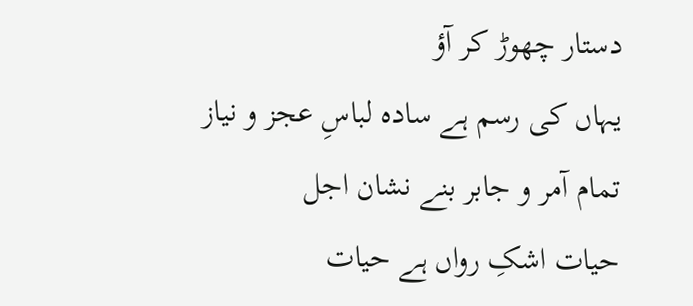دستار چھوڑ کر آؤ
یہاں کی رسم ہے سادہ لباسِ عجز و نیاز
تمام آمر و جابر بنے نشان اجل
حیات اشکِ رواں ہے حیات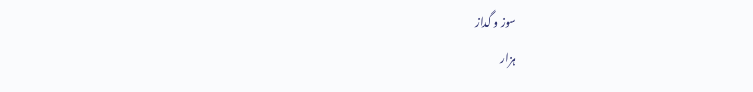سوز و گداز
ہزار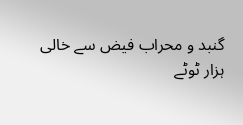گنبد و محراب فیض سے خالی
ہزار ٹوٹے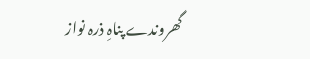گھروندے پناہِ ذرہ نواز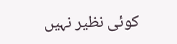کوئی نظیر نہیں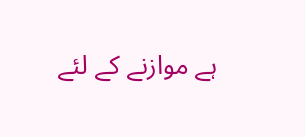ہے موازنے کے لئے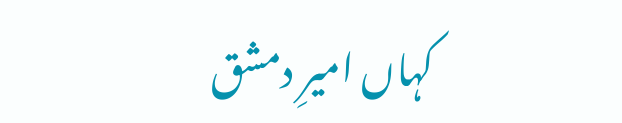کہاں امیرِ دمشق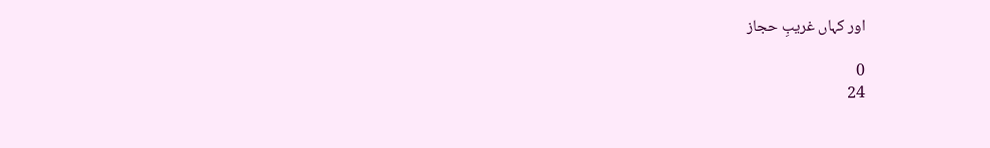اور کہاں غریبِ حجاز

0
24